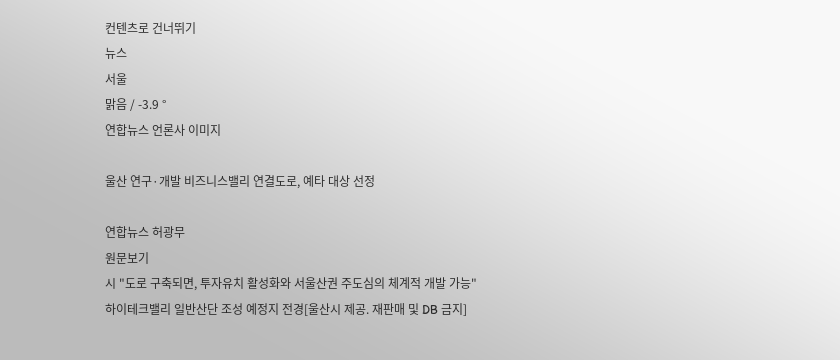컨텐츠로 건너뛰기
뉴스
서울
맑음 / -3.9 °
연합뉴스 언론사 이미지

울산 연구·개발 비즈니스밸리 연결도로, 예타 대상 선정

연합뉴스 허광무
원문보기
시 "도로 구축되면, 투자유치 활성화와 서울산권 주도심의 체계적 개발 가능"
하이테크밸리 일반산단 조성 예정지 전경[울산시 제공. 재판매 및 DB 금지]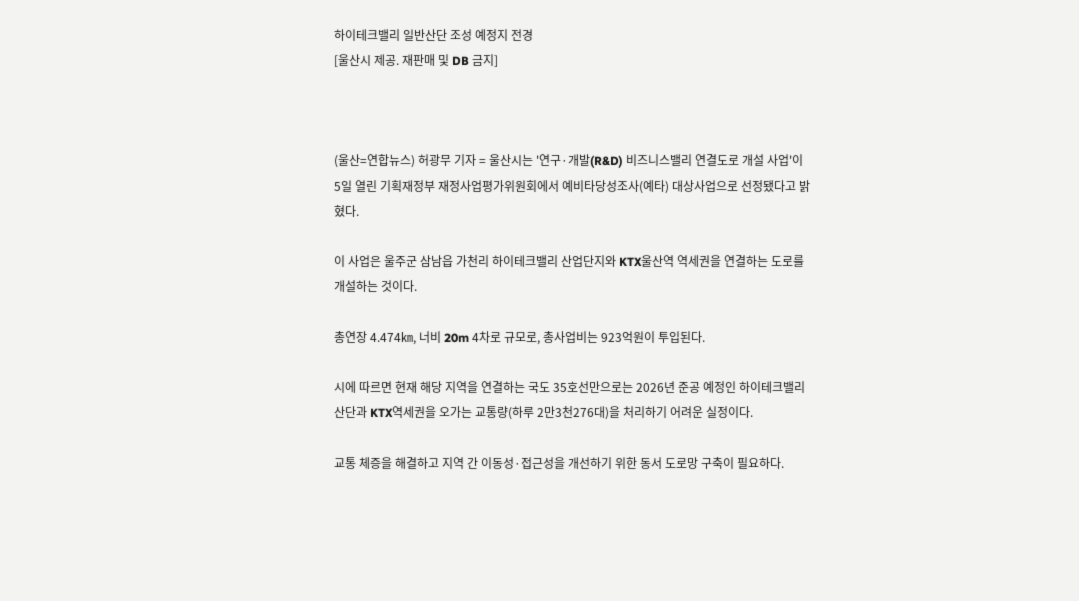하이테크밸리 일반산단 조성 예정지 전경
[울산시 제공. 재판매 및 DB 금지]



(울산=연합뉴스) 허광무 기자 = 울산시는 '연구·개발(R&D) 비즈니스밸리 연결도로 개설 사업'이 5일 열린 기획재정부 재정사업평가위원회에서 예비타당성조사(예타) 대상사업으로 선정됐다고 밝혔다.

이 사업은 울주군 삼남읍 가천리 하이테크밸리 산업단지와 KTX울산역 역세권을 연결하는 도로를 개설하는 것이다.

총연장 4.474㎞, 너비 20m 4차로 규모로, 총사업비는 923억원이 투입된다.

시에 따르면 현재 해당 지역을 연결하는 국도 35호선만으로는 2026년 준공 예정인 하이테크밸리 산단과 KTX역세권을 오가는 교통량(하루 2만3천276대)을 처리하기 어려운 실정이다.

교통 체증을 해결하고 지역 간 이동성·접근성을 개선하기 위한 동서 도로망 구축이 필요하다.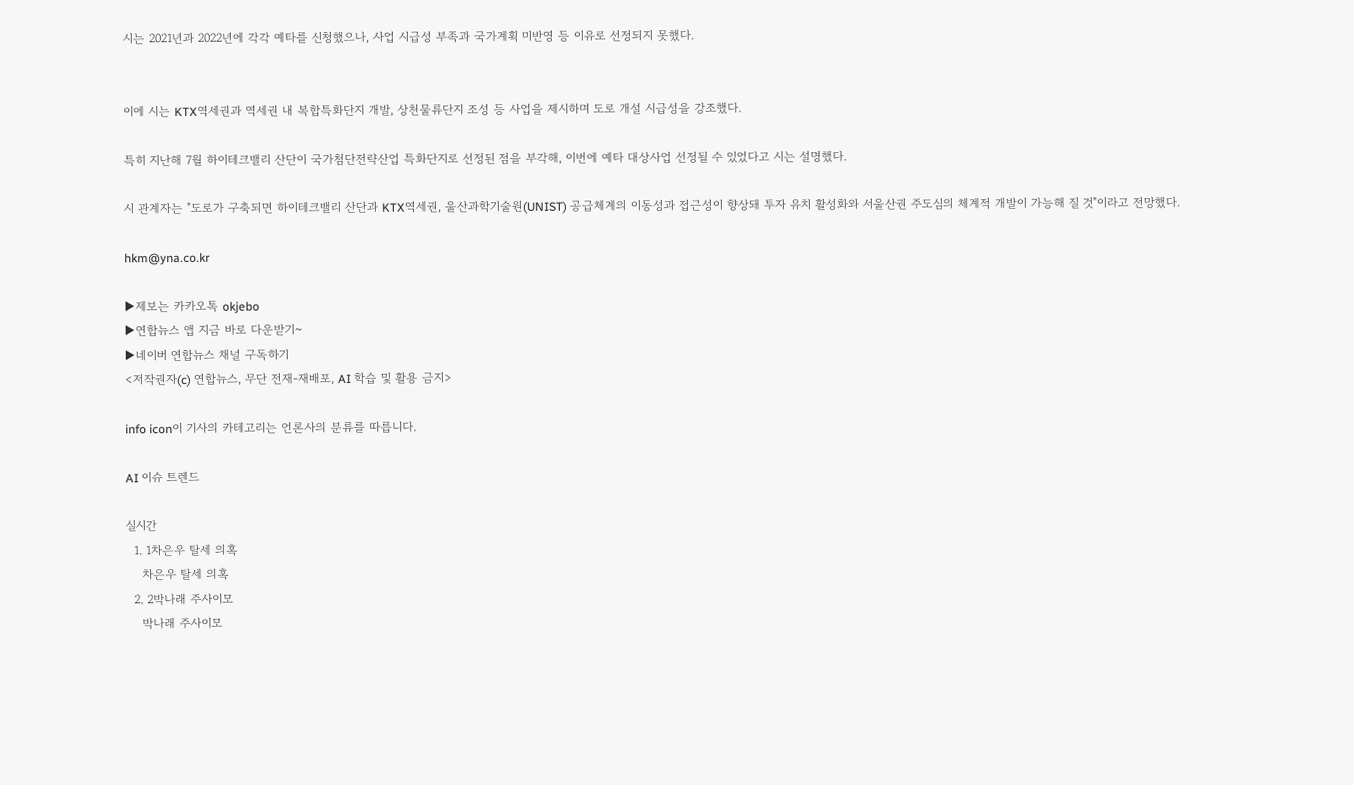시는 2021년과 2022년에 각각 예타를 신청했으나, 사업 시급성 부족과 국가계획 미반영 등 이유로 선정되지 못했다.


이에 시는 KTX역세권과 역세권 내 복합특화단지 개발, 상천물류단지 조성 등 사업을 제시하며 도로 개설 시급성을 강조했다.

특히 지난해 7월 하이테크밸리 산단이 국가첨단전략산업 특화단지로 선정된 점을 부각해, 이번에 예타 대상사업 선정될 수 있었다고 시는 설명했다.

시 관계자는 "도로가 구축되면 하이테크밸리 산단과 KTX역세권, 울산과학기술원(UNIST) 공급체계의 이동성과 접근성이 향상돼 투자 유치 활성화와 서울산권 주도심의 체계적 개발이 가능해 질 것"이라고 전망했다.

hkm@yna.co.kr

▶제보는 카카오톡 okjebo
▶연합뉴스 앱 지금 바로 다운받기~
▶네이버 연합뉴스 채널 구독하기
<저작권자(c) 연합뉴스, 무단 전재-재배포, AI 학습 및 활용 금지>

info icon이 기사의 카테고리는 언론사의 분류를 따릅니다.

AI 이슈 트렌드

실시간
  1. 1차은우 탈세 의혹
    차은우 탈세 의혹
  2. 2박나래 주사이모
    박나래 주사이모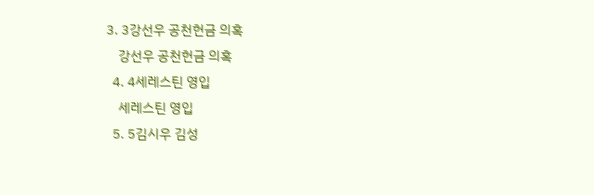3. 3강선우 공천헌금 의혹
    강선우 공천헌금 의혹
  4. 4세레스틴 영입
    세레스틴 영입
  5. 5김시우 김성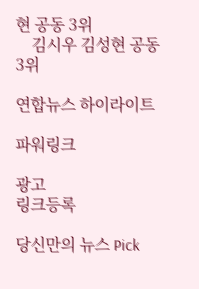현 공동 3위
    김시우 김성현 공동 3위

연합뉴스 하이라이트

파워링크

광고
링크등록

당신만의 뉴스 Pick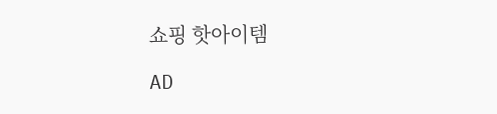쇼핑 핫아이템

AD